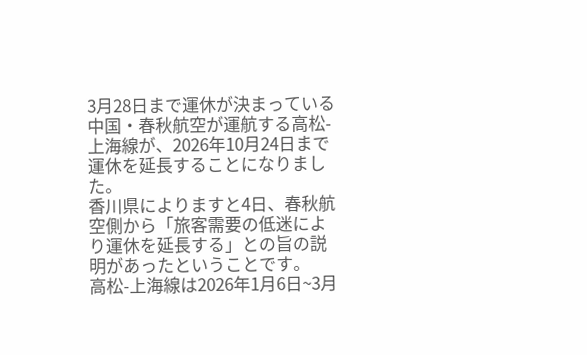3月28日まで運休が決まっている中国・春秋航空が運航する高松-上海線が、2026年10月24日まで運休を延長することになりました。
香川県によりますと4日、春秋航空側から「旅客需要の低迷により運休を延長する」との旨の説明があったということです。
高松-上海線は2026年1月6日~3月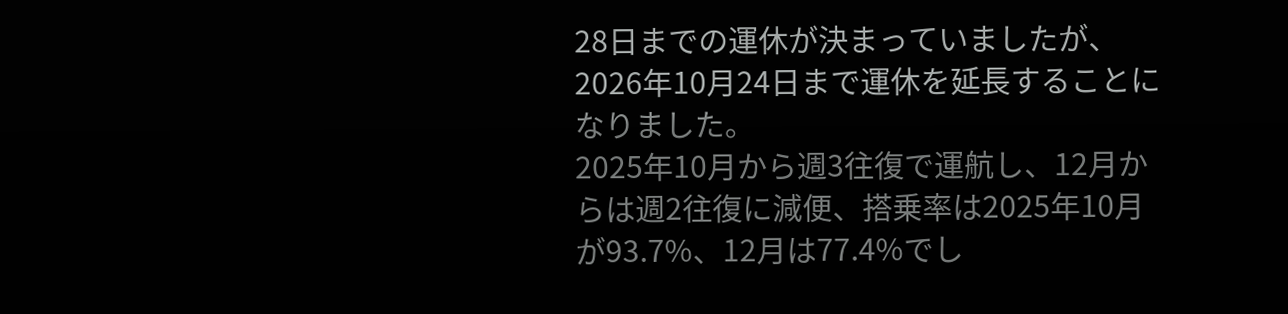28日までの運休が決まっていましたが、2026年10月24日まで運休を延長することになりました。
2025年10月から週3往復で運航し、12月からは週2往復に減便、搭乗率は2025年10月が93.7%、12月は77.4%でし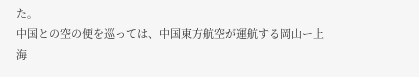た。
中国との空の便を巡っては、中国東方航空が運航する岡山ー上海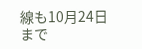線も10月24日まで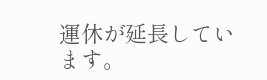運休が延長しています。